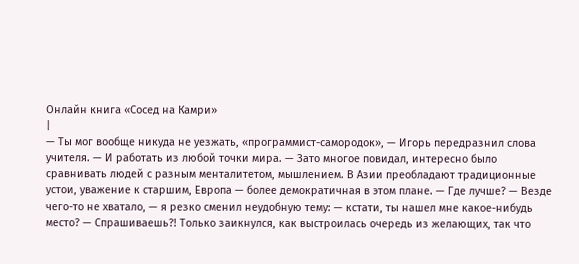Онлайн книга «Сосед на Камри»
|
— Ты мог вообще никуда не уезжать, «программист-самородок», — Игорь передразнил слова учителя. — И работать из любой точки мира. — Зато многое повидал, интересно было сравнивать людей с разным менталитетом, мышлением. В Азии преобладают традиционные устои, уважение к старшим, Европа — более демократичная в этом плане. — Где лучше? — Везде чего-то не хватало, — я резко сменил неудобную тему: — кстати, ты нашел мне какое-нибудь место? — Спрашиваешь?! Только заикнулся, как выстроилась очередь из желающих, так что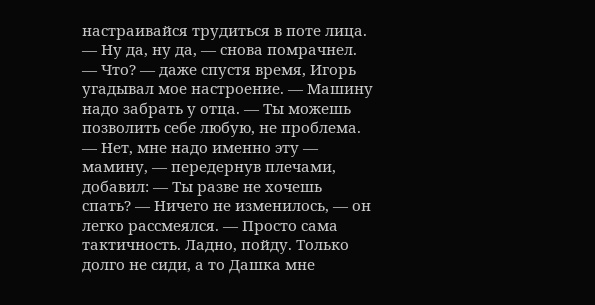настраивайся трудиться в поте лица. — Ну да, ну да, — снова помрачнел. — Что? — даже спустя время, Игорь угадывал мое настроение. — Машину надо забрать у отца. — Ты можешь позволить себе любую, не проблема. — Нет, мне надо именно эту — мамину, — передернув плечами, добавил: — Ты разве не хочешь спать? — Ничего не изменилось, — он легко рассмеялся. — Просто сама тактичность. Ладно, пойду. Только долго не сиди, а то Дашка мне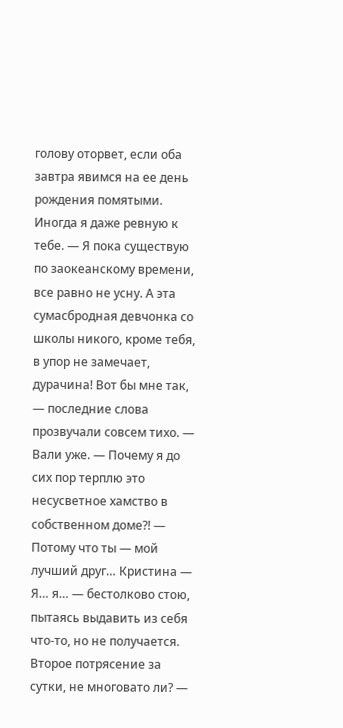голову оторвет, если оба завтра явимся на ее день рождения помятыми. Иногда я даже ревную к тебе. — Я пока существую по заокеанскому времени, все равно не усну. А эта сумасбродная девчонка со школы никого, кроме тебя, в упор не замечает, дурачина! Вот бы мне так, — последние слова прозвучали совсем тихо. — Вали уже. — Почему я до сих пор терплю это несусветное хамство в собственном доме?! — Потому что ты — мой лучший друг… Кристина — Я… я… — бестолково стою, пытаясь выдавить из себя что-то, но не получается. Второе потрясение за сутки, не многовато ли? —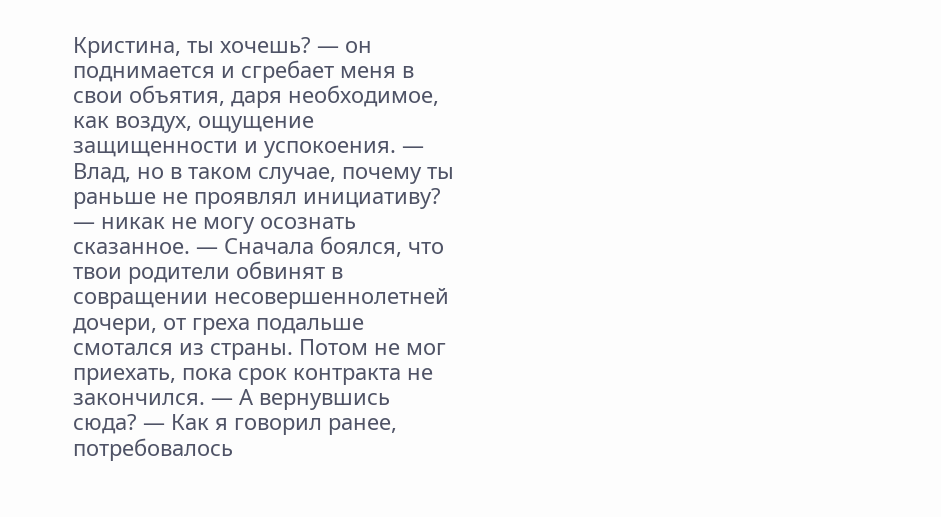Кристина, ты хочешь? — он поднимается и сгребает меня в свои объятия, даря необходимое, как воздух, ощущение защищенности и успокоения. — Влад, но в таком случае, почему ты раньше не проявлял инициативу? — никак не могу осознать сказанное. — Сначала боялся, что твои родители обвинят в совращении несовершеннолетней дочери, от греха подальше смотался из страны. Потом не мог приехать, пока срок контракта не закончился. — А вернувшись сюда? — Как я говорил ранее, потребовалось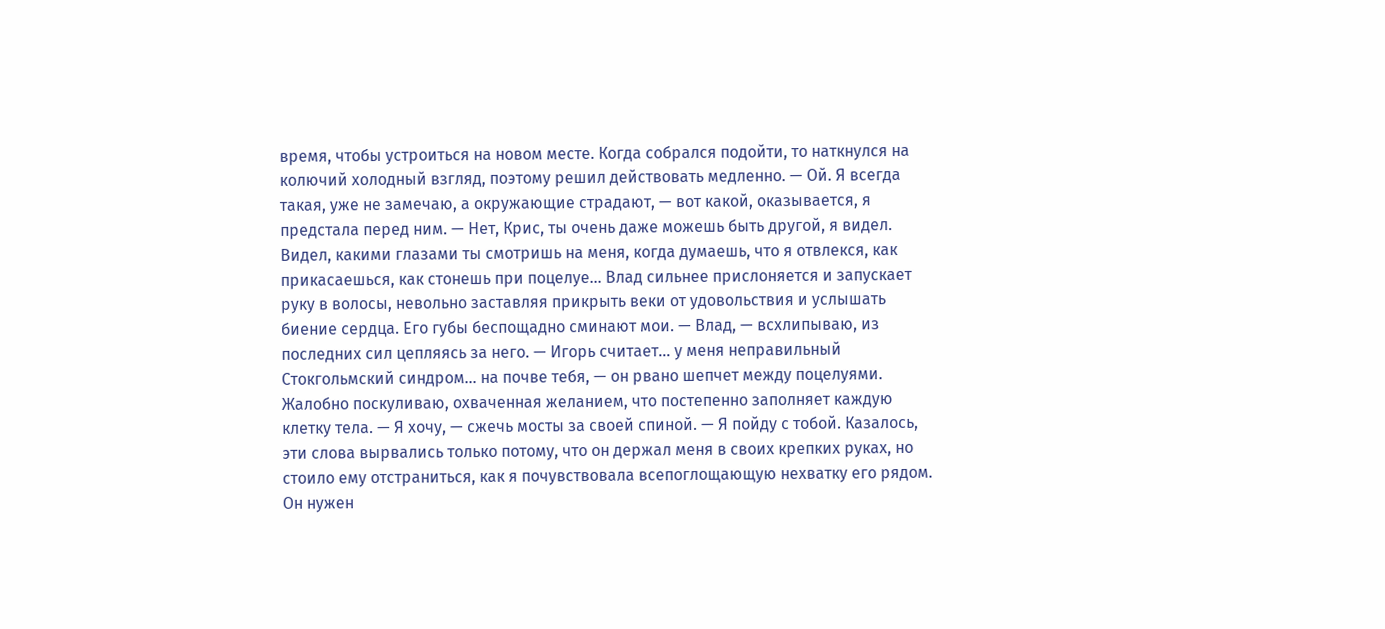время, чтобы устроиться на новом месте. Когда собрался подойти, то наткнулся на колючий холодный взгляд, поэтому решил действовать медленно. — Ой. Я всегда такая, уже не замечаю, а окружающие страдают, — вот какой, оказывается, я предстала перед ним. — Нет, Крис, ты очень даже можешь быть другой, я видел. Видел, какими глазами ты смотришь на меня, когда думаешь, что я отвлекся, как прикасаешься, как стонешь при поцелуе… Влад сильнее прислоняется и запускает руку в волосы, невольно заставляя прикрыть веки от удовольствия и услышать биение сердца. Его губы беспощадно сминают мои. — Влад, — всхлипываю, из последних сил цепляясь за него. — Игорь считает… у меня неправильный Стокгольмский синдром… на почве тебя, — он рвано шепчет между поцелуями. Жалобно поскуливаю, охваченная желанием, что постепенно заполняет каждую клетку тела. — Я хочу, — сжечь мосты за своей спиной. — Я пойду с тобой. Казалось, эти слова вырвались только потому, что он держал меня в своих крепких руках, но стоило ему отстраниться, как я почувствовала всепоглощающую нехватку его рядом. Он нужен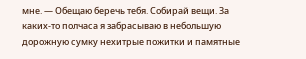мне. — Обещаю беречь тебя. Собирай вещи. За каких-то полчаса я забрасываю в небольшую дорожную сумку нехитрые пожитки и памятные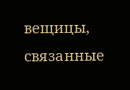вещицы, связанные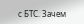с БТС. Зачем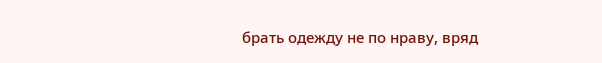брать одежду не по нраву, вряд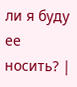ли я буду ее носить? |